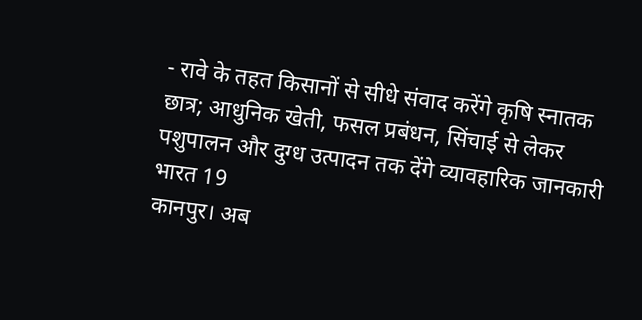- रावे के तहत किसानों से सीधे संवाद करेंगे कृषि स्नातक छात्र; आधुनिक खेती, फसल प्रबंधन, सिंचाई से लेकर पशुपालन और दुग्ध उत्पादन तक देंगे व्यावहारिक जानकारी
भारत 19
कानपुर। अब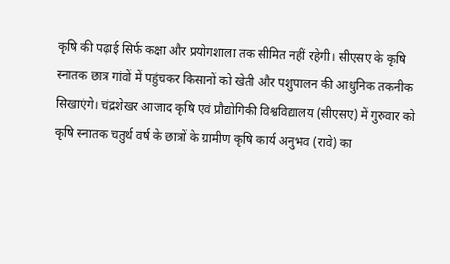कृषि की पढ़ाई सिर्फ कक्षा और प्रयोगशाला तक सीमित नहीं रहेगी। सीएसए के कृषि स्नातक छात्र गांवों में पहुंचकर किसानों को खेती और पशुपालन की आधुनिक तकनीक सिखाएंगे। चंद्रशेखर आजाद कृषि एवं प्रौद्योगिकी विश्वविद्यालय (सीएसए) में गुरुवार को कृषि स्नातक चतुर्थ वर्ष के छात्रों के ग्रामीण कृषि कार्य अनुभव (रावे) का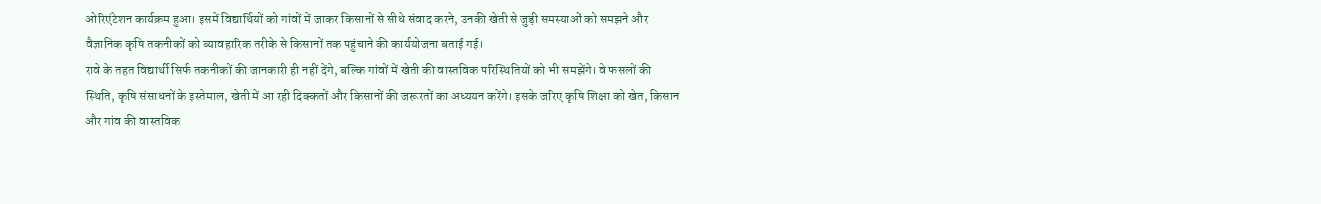ओरिएंटेशन कार्यक्रम हुआ। इसमें विद्यार्थियों को गांवों में जाकर किसानों से सीधे संवाद करने, उनकी खेती से जुड़ी समस्याओं को समझने और वैज्ञानिक कृषि तकनीकों को व्यावहारिक तरीके से किसानों तक पहुंचाने की कार्ययोजना बताई गई।
रावे के तहत विद्यार्थी सिर्फ तकनीकों की जानकारी ही नहीं देंगे, बल्कि गांवों में खेती की वास्तविक परिस्थितियों को भी समझेंगे। वे फसलों की स्थिति, कृषि संसाधनों के इस्तेमाल, खेती में आ रही दिक्कतों और किसानों की जरूरतों का अध्ययन करेंगे। इसके जरिए कृषि शिक्षा को खेत, किसान और गांव की वास्तविक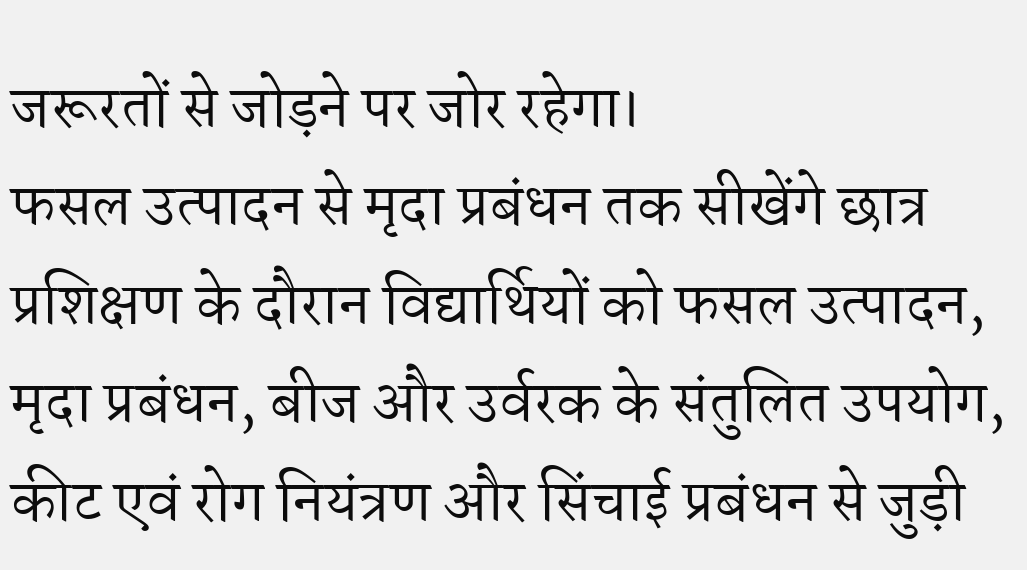जरूरतों से जोड़ने पर जोर रहेगा।
फसल उत्पादन से मृदा प्रबंधन तक सीखेंगे छात्र
प्रशिक्षण के दौरान विद्यार्थियों को फसल उत्पादन, मृदा प्रबंधन, बीज और उर्वरक के संतुलित उपयोग, कीट एवं रोग नियंत्रण और सिंचाई प्रबंधन से जुड़ी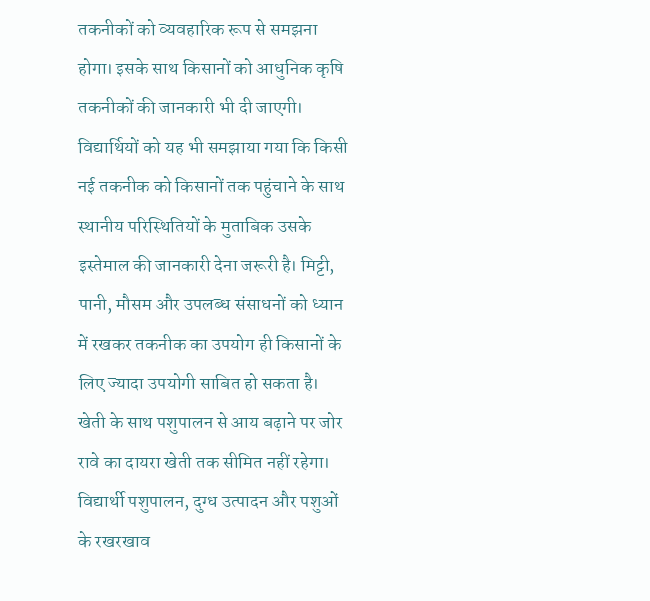तकनीकों को व्यवहारिक रूप से समझना होगा। इसके साथ किसानों को आधुनिक कृषि तकनीकों की जानकारी भी दी जाएगी। विद्यार्थियों को यह भी समझाया गया कि किसी नई तकनीक को किसानों तक पहुंचाने के साथ स्थानीय परिस्थितियों के मुताबिक उसके इस्तेमाल की जानकारी देना जरूरी है। मिट्टी, पानी, मौसम और उपलब्ध संसाधनों को ध्यान में रखकर तकनीक का उपयोग ही किसानों के लिए ज्यादा उपयोगी साबित हो सकता है।
खेती के साथ पशुपालन से आय बढ़ाने पर जोर
रावे का दायरा खेती तक सीमित नहीं रहेगा। विद्यार्थी पशुपालन, दुग्ध उत्पादन और पशुओं के रखरखाव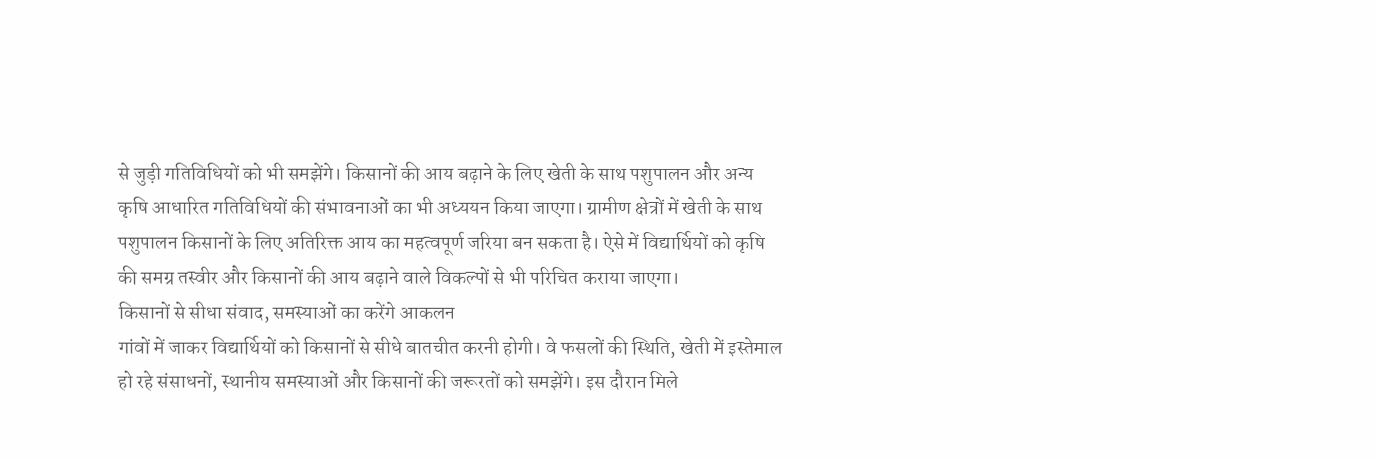से जुड़ी गतिविधियों को भी समझेंगे। किसानों की आय बढ़ाने के लिए खेती के साथ पशुपालन और अन्य कृषि आधारित गतिविधियों की संभावनाओं का भी अध्ययन किया जाएगा। ग्रामीण क्षेत्रों में खेती के साथ पशुपालन किसानों के लिए अतिरिक्त आय का महत्वपूर्ण जरिया बन सकता है। ऐसे में विद्यार्थियों को कृषि की समग्र तस्वीर और किसानों की आय बढ़ाने वाले विकल्पों से भी परिचित कराया जाएगा।
किसानों से सीधा संवाद, समस्याओं का करेंगे आकलन
गांवों में जाकर विद्यार्थियों को किसानों से सीधे बातचीत करनी होगी। वे फसलों की स्थिति, खेती में इस्तेमाल हो रहे संसाधनों, स्थानीय समस्याओं और किसानों की जरूरतों को समझेंगे। इस दौरान मिले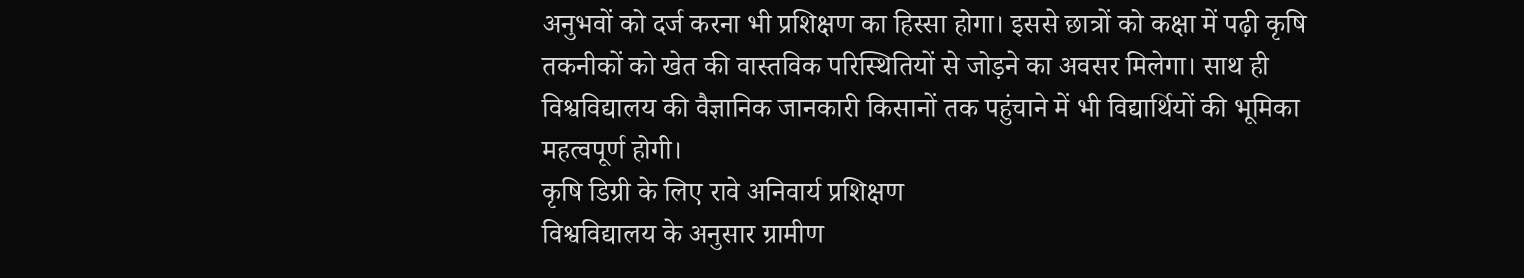अनुभवों को दर्ज करना भी प्रशिक्षण का हिस्सा होगा। इससे छात्रों को कक्षा में पढ़ी कृषि तकनीकों को खेत की वास्तविक परिस्थितियों से जोड़ने का अवसर मिलेगा। साथ ही विश्वविद्यालय की वैज्ञानिक जानकारी किसानों तक पहुंचाने में भी विद्यार्थियों की भूमिका महत्वपूर्ण होगी।
कृषि डिग्री के लिए रावे अनिवार्य प्रशिक्षण
विश्वविद्यालय के अनुसार ग्रामीण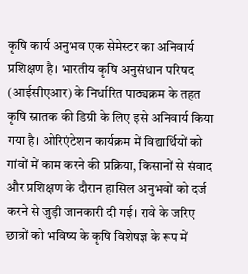कृषि कार्य अनुभव एक सेमेस्टर का अनिवार्य प्रशिक्षण है। भारतीय कृषि अनुसंधान परिषद (आईसीएआर) के निर्धारित पाठ्यक्रम के तहत कृषि स्नातक की डिग्री के लिए इसे अनिवार्य किया गया है। ओरिएंटेशन कार्यक्रम में विद्यार्थियों को गांवों में काम करने की प्रक्रिया, किसानों से संवाद और प्रशिक्षण के दौरान हासिल अनुभवों को दर्ज करने से जुड़ी जानकारी दी गई। रावे के जरिए छात्रों को भविष्य के कृषि विशेषज्ञ के रूप में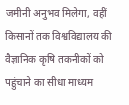जमीनी अनुभव मिलेगा, वहीं किसानों तक विश्वविद्यालय की वैज्ञानिक कृषि तकनीकों को पहुंचाने का सीधा माध्यम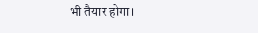भी तैयार होगा।